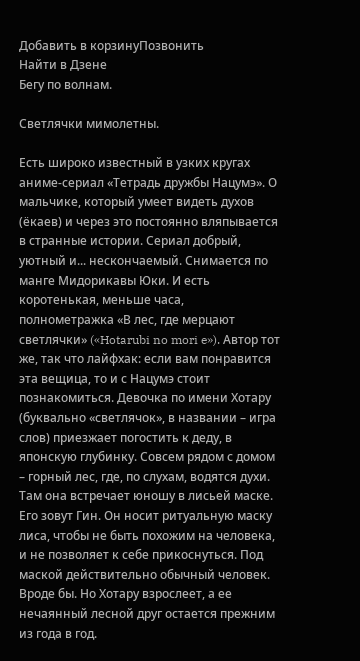Добавить в корзинуПозвонить
Найти в Дзене
Бегу по волнам.

Светлячки мимолетны.

Есть широко известный в узких кругах аниме-сериал «Тетрадь дружбы Нацумэ». О мальчике, который умеет видеть духов (ёкаев) и через это постоянно вляпывается в странные истории. Сериал добрый, уютный и... нескончаемый. Снимается по манге Мидорикавы Юки. И есть коротенькая, меньше часа, полнометражка «В лес, где мерцают светлячки» («Hotarubi no mori e»). Автор тот же, так что лайфхак: если вам понравится эта вещица, то и с Нацумэ стоит познакомиться. Девочка по имени Хотару (буквально «светлячок», в названии – игра слов) приезжает погостить к деду, в японскую глубинку. Совсем рядом с домом – горный лес, где, по слухам, водятся духи. Там она встречает юношу в лисьей маске. Его зовут Гин. Он носит ритуальную маску лиса, чтобы не быть похожим на человека, и не позволяет к себе прикоснуться. Под маской действительно обычный человек. Вроде бы. Но Хотару взрослеет, а ее нечаянный лесной друг остается прежним из года в год.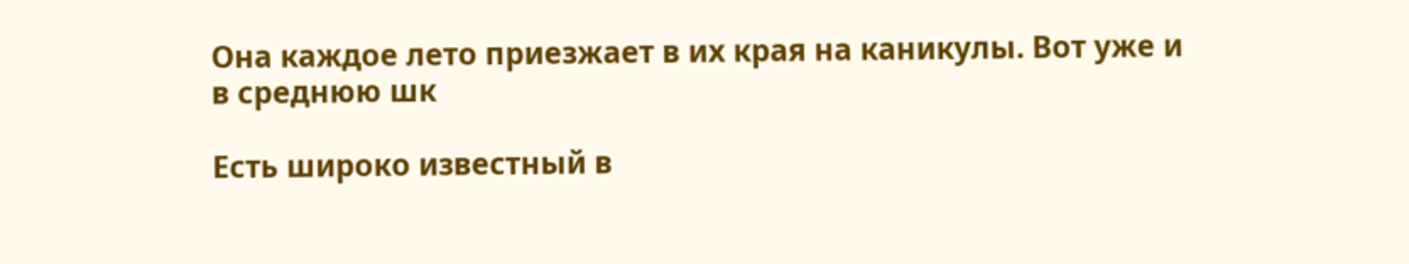Она каждое лето приезжает в их края на каникулы. Вот уже и в среднюю шк

Есть широко известный в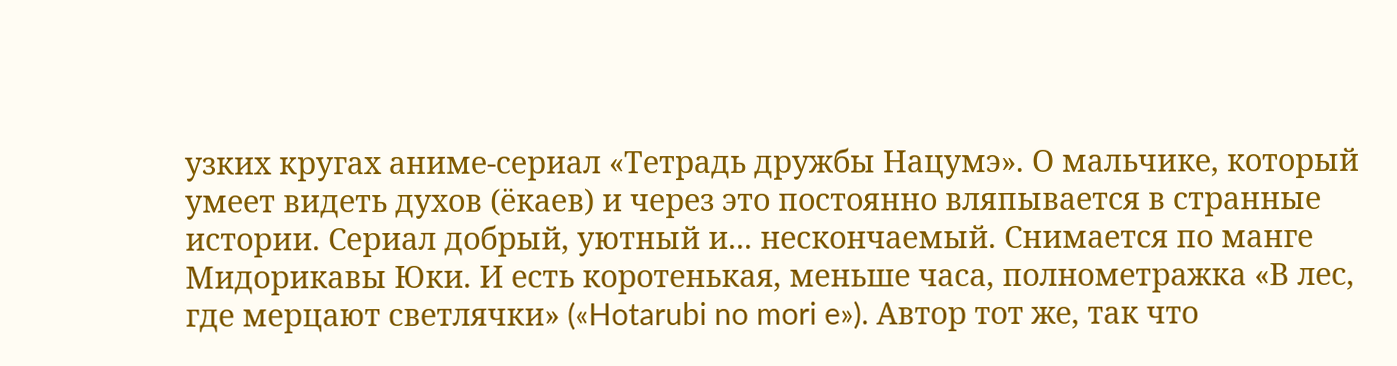узких кругах аниме-сериал «Тетрадь дружбы Нацумэ». О мальчике, который умеет видеть духов (ёкаев) и через это постоянно вляпывается в странные истории. Сериал добрый, уютный и... нескончаемый. Снимается по манге Мидорикавы Юки. И есть коротенькая, меньше часа, полнометражка «В лес, где мерцают светлячки» («Hotarubi no mori e»). Автор тот же, так что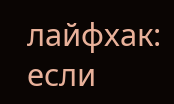лайфхак: если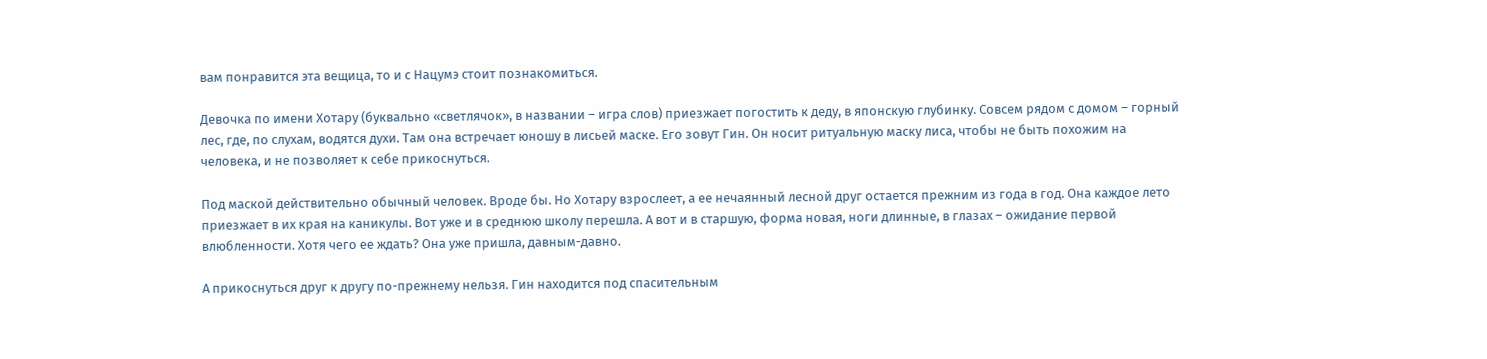вам понравится эта вещица, то и с Нацумэ стоит познакомиться.

Девочка по имени Хотару (буквально «светлячок», в названии – игра слов) приезжает погостить к деду, в японскую глубинку. Совсем рядом с домом – горный лес, где, по слухам, водятся духи. Там она встречает юношу в лисьей маске. Его зовут Гин. Он носит ритуальную маску лиса, чтобы не быть похожим на человека, и не позволяет к себе прикоснуться.

Под маской действительно обычный человек. Вроде бы. Но Хотару взрослеет, а ее нечаянный лесной друг остается прежним из года в год. Она каждое лето приезжает в их края на каникулы. Вот уже и в среднюю школу перешла. А вот и в старшую, форма новая, ноги длинные, в глазах – ожидание первой влюбленности. Хотя чего ее ждать? Она уже пришла, давным-давно.

А прикоснуться друг к другу по-прежнему нельзя. Гин находится под спасительным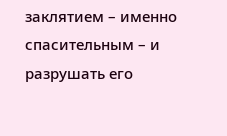заклятием – именно спасительным – и разрушать его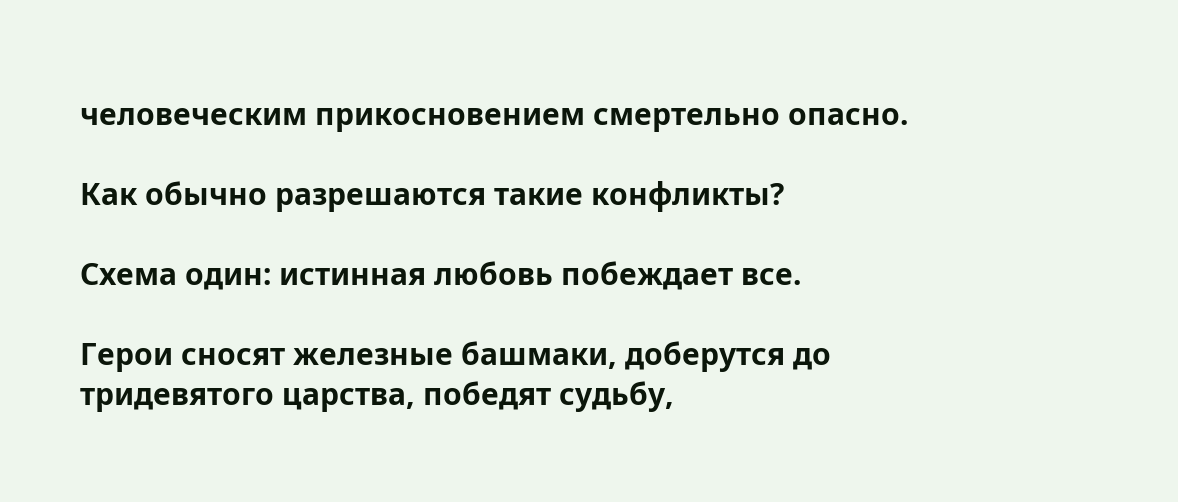человеческим прикосновением смертельно опасно.

Как обычно разрешаются такие конфликты?

Схема один: истинная любовь побеждает все.

Герои сносят железные башмаки, доберутся до тридевятого царства, победят судьбу,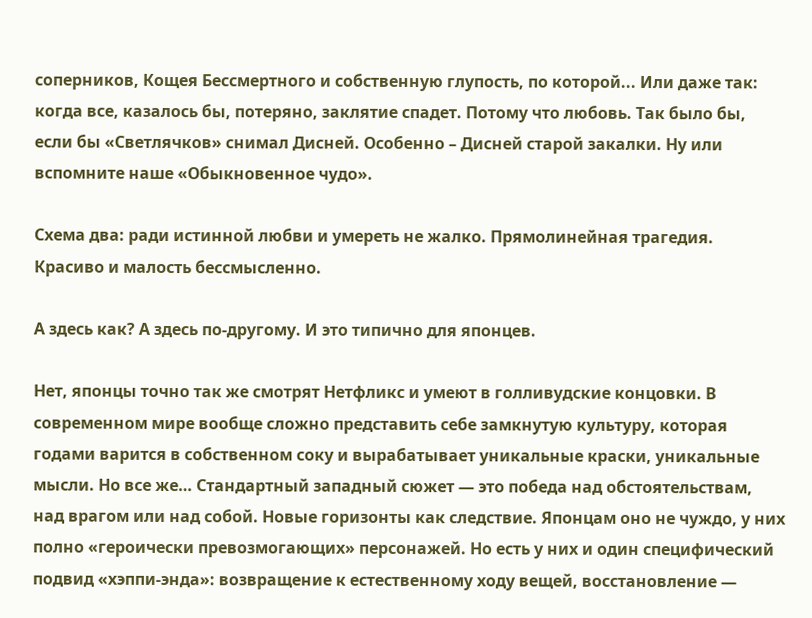соперников, Кощея Бессмертного и собственную глупость, по которой... Или даже так: когда все, казалось бы, потеряно, заклятие спадет. Потому что любовь. Так было бы, если бы «Светлячков» снимал Дисней. Особенно – Дисней старой закалки. Ну или вспомните наше «Обыкновенное чудо».

Схема два: ради истинной любви и умереть не жалко. Прямолинейная трагедия. Красиво и малость бессмысленно.

А здесь как? А здесь по-другому. И это типично для японцев.

Нет, японцы точно так же смотрят Нетфликс и умеют в голливудские концовки. В современном мире вообще сложно представить себе замкнутую культуру, которая годами варится в собственном соку и вырабатывает уникальные краски, уникальные мысли. Но все же… Стандартный западный сюжет — это победа над обстоятельствам, над врагом или над собой. Новые горизонты как следствие. Японцам оно не чуждо, у них полно «героически превозмогающих» персонажей. Но есть у них и один специфический подвид «хэппи-энда»: возвращение к естественному ходу вещей, восстановление —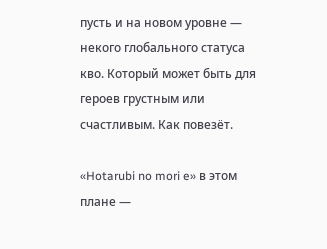пусть и на новом уровне — некого глобального статуса кво. Который может быть для героев грустным или счастливым. Как повезёт.

«Hotarubi no mori e» в этом плане —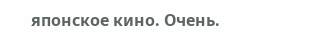японское кино. Очень.